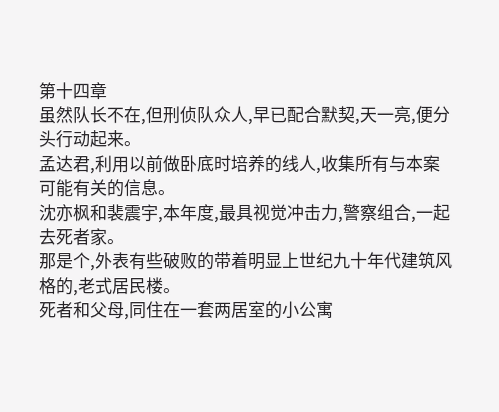第十四章
虽然队长不在,但刑侦队众人,早已配合默契,天一亮,便分头行动起来。
孟达君,利用以前做卧底时培养的线人,收集所有与本案可能有关的信息。
沈亦枫和裴震宇,本年度,最具视觉冲击力,警察组合,一起去死者家。
那是个,外表有些破败的带着明显上世纪九十年代建筑风格的,老式居民楼。
死者和父母,同住在一套两居室的小公寓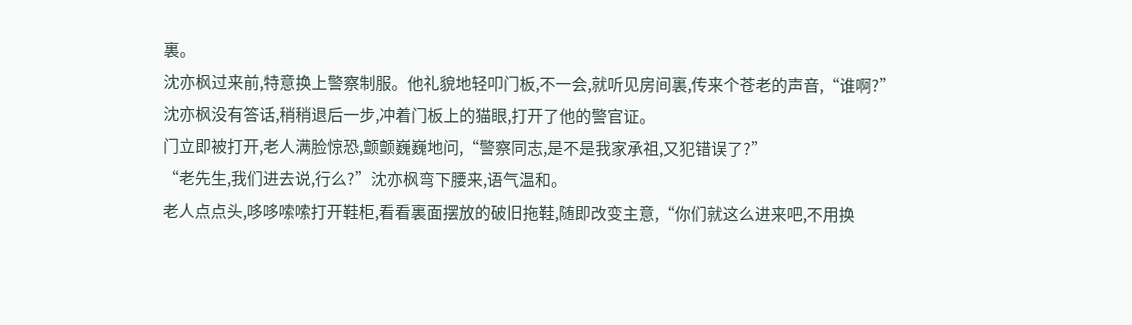裏。
沈亦枫过来前,特意换上警察制服。他礼貌地轻叩门板,不一会,就听见房间裏,传来个苍老的声音,“谁啊?”
沈亦枫没有答话,稍稍退后一步,冲着门板上的猫眼,打开了他的警官证。
门立即被打开,老人满脸惊恐,颤颤巍巍地问,“警察同志,是不是我家承祖,又犯错误了?”
“老先生,我们进去说,行么?”沈亦枫弯下腰来,语气温和。
老人点点头,哆哆嗦嗦打开鞋柜,看看裏面摆放的破旧拖鞋,随即改变主意,“你们就这么进来吧,不用换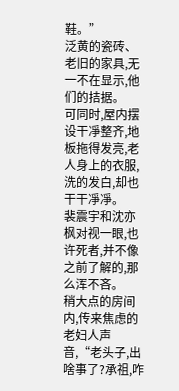鞋。”
泛黄的瓷砖、老旧的家具,无一不在显示,他们的拮据。
可同时,屋内摆设干凈整齐,地板拖得发亮,老人身上的衣服,洗的发白,却也干干凈凈。
裴震宇和沈亦枫对视一眼,也许死者,并不像之前了解的,那么浑不吝。
稍大点的房间内,传来焦虑的老妇人声音,“老头子,出啥事了?承祖,咋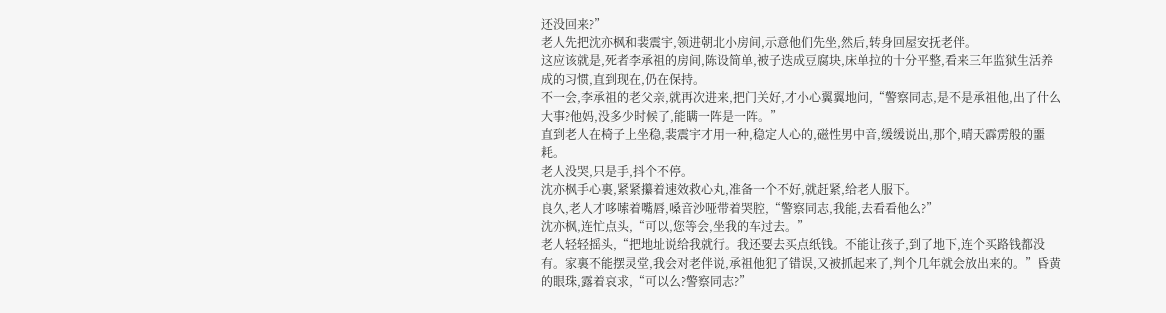还没回来?”
老人先把沈亦枫和裴震宇,领进朝北小房间,示意他们先坐,然后,转身回屋安抚老伴。
这应该就是,死者李承祖的房间,陈设简单,被子迭成豆腐块,床单拉的十分平整,看来三年监狱生活养成的习惯,直到现在,仍在保持。
不一会,李承祖的老父亲,就再次进来,把门关好,才小心翼翼地问,“警察同志,是不是承祖他,出了什么大事?他妈,没多少时候了,能瞒一阵是一阵。”
直到老人在椅子上坐稳,裴震宇才用一种,稳定人心的,磁性男中音,缓缓说出,那个,晴天霹雳般的噩耗。
老人没哭,只是手,抖个不停。
沈亦枫手心裏,紧紧攥着速效救心丸,准备一个不好,就赶紧,给老人服下。
良久,老人才哆嗦着嘴唇,嗓音沙哑带着哭腔,“警察同志,我能,去看看他么?”
沈亦枫,连忙点头,“可以,您等会,坐我的车过去。”
老人轻轻摇头,“把地址说给我就行。我还要去买点纸钱。不能让孩子,到了地下,连个买路钱都没有。家裏不能摆灵堂,我会对老伴说,承祖他犯了错误,又被抓起来了,判个几年就会放出来的。”昏黄的眼珠,露着哀求,“可以么?警察同志?”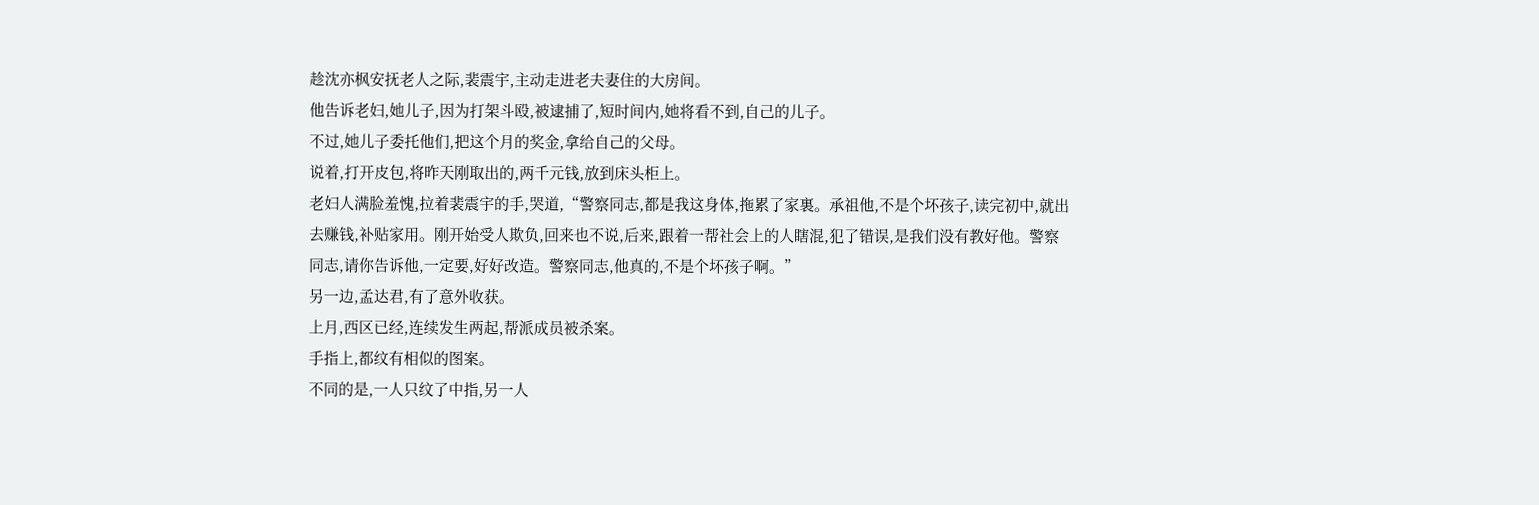趁沈亦枫安抚老人之际,裴震宇,主动走进老夫妻住的大房间。
他告诉老妇,她儿子,因为打架斗殴,被逮捕了,短时间内,她将看不到,自己的儿子。
不过,她儿子委托他们,把这个月的奖金,拿给自己的父母。
说着,打开皮包,将昨天刚取出的,两千元钱,放到床头柜上。
老妇人满脸羞愧,拉着裴震宇的手,哭道,“警察同志,都是我这身体,拖累了家裏。承祖他,不是个坏孩子,读完初中,就出去赚钱,补贴家用。刚开始受人欺负,回来也不说,后来,跟着一帮社会上的人瞎混,犯了错误,是我们没有教好他。警察同志,请你告诉他,一定要,好好改造。警察同志,他真的,不是个坏孩子啊。”
另一边,孟达君,有了意外收获。
上月,西区已经,连续发生两起,帮派成员被杀案。
手指上,都纹有相似的图案。
不同的是,一人只纹了中指,另一人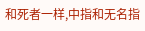和死者一样,中指和无名指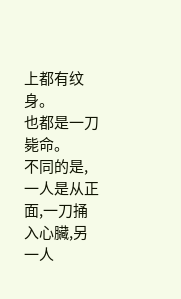上都有纹身。
也都是一刀毙命。
不同的是,一人是从正面,一刀捅入心臟,另一人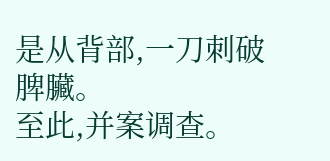是从背部,一刀刺破脾臟。
至此,并案调查。